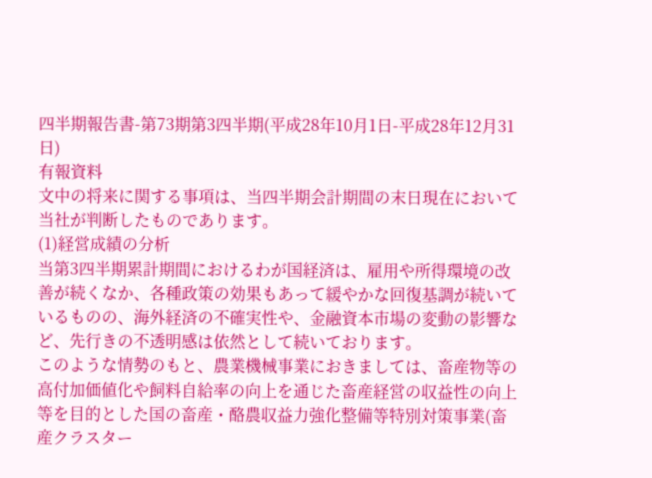四半期報告書-第73期第3四半期(平成28年10月1日-平成28年12月31日)
有報資料
文中の将来に関する事項は、当四半期会計期間の末日現在において当社が判断したものであります。
(1)経営成績の分析
当第3四半期累計期間におけるわが国経済は、雇用や所得環境の改善が続くなか、各種政策の効果もあって緩やかな回復基調が続いているものの、海外経済の不確実性や、金融資本市場の変動の影響など、先行きの不透明感は依然として続いております。
このような情勢のもと、農業機械事業におきましては、畜産物等の高付加価値化や飼料自給率の向上を通じた畜産経営の収益性の向上等を目的とした国の畜産・酪農収益力強化整備等特別対策事業(畜産クラスター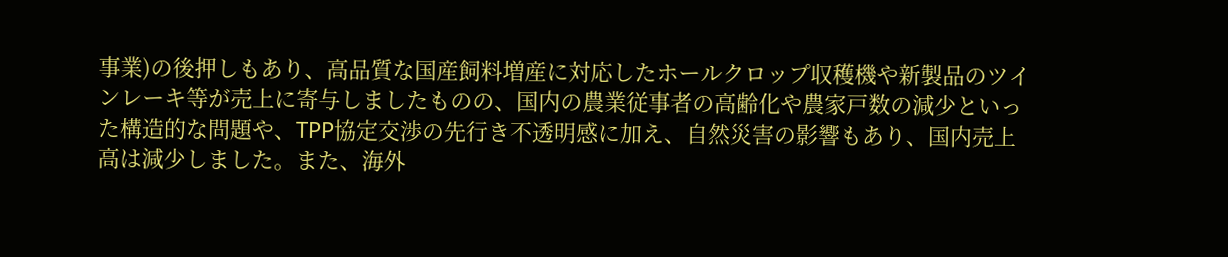事業)の後押しもあり、高品質な国産飼料増産に対応したホールクロップ収穫機や新製品のツインレーキ等が売上に寄与しましたものの、国内の農業従事者の高齢化や農家戸数の減少といった構造的な問題や、TPP協定交渉の先行き不透明感に加え、自然災害の影響もあり、国内売上高は減少しました。また、海外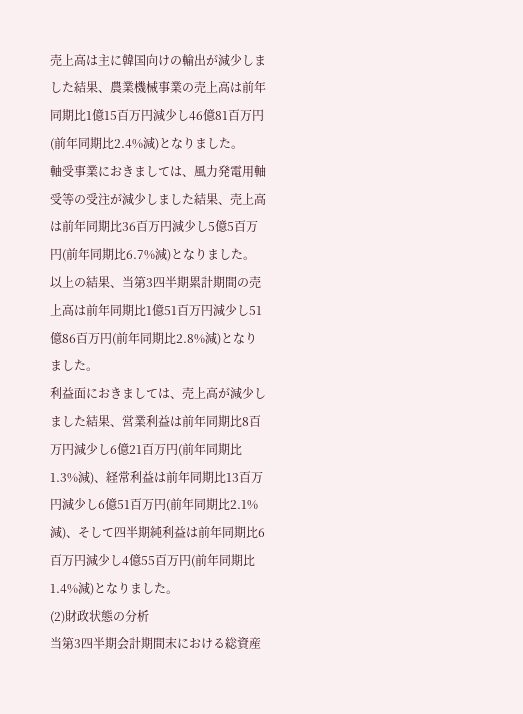売上高は主に韓国向けの輸出が減少しました結果、農業機械事業の売上高は前年同期比1億15百万円減少し46億81百万円(前年同期比2.4%減)となりました。
軸受事業におきましては、風力発電用軸受等の受注が減少しました結果、売上高は前年同期比36百万円減少し5億5百万円(前年同期比6.7%減)となりました。
以上の結果、当第3四半期累計期間の売上高は前年同期比1億51百万円減少し51億86百万円(前年同期比2.8%減)となりました。
利益面におきましては、売上高が減少しました結果、営業利益は前年同期比8百万円減少し6億21百万円(前年同期比1.3%減)、経常利益は前年同期比13百万円減少し6億51百万円(前年同期比2.1%減)、そして四半期純利益は前年同期比6百万円減少し4億55百万円(前年同期比1.4%減)となりました。
(2)財政状態の分析
当第3四半期会計期間末における総資産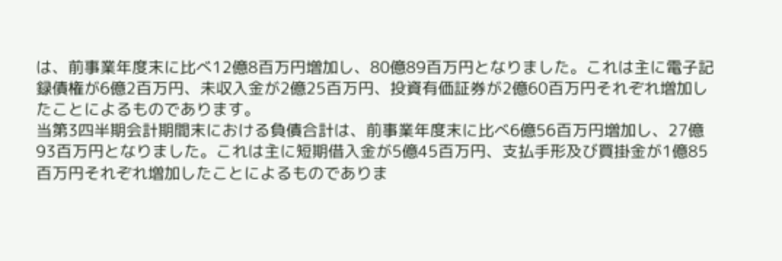は、前事業年度末に比べ12億8百万円増加し、80億89百万円となりました。これは主に電子記録債権が6億2百万円、未収入金が2億25百万円、投資有価証券が2億60百万円それぞれ増加したことによるものであります。
当第3四半期会計期間末における負債合計は、前事業年度末に比べ6億56百万円増加し、27億93百万円となりました。これは主に短期借入金が5億45百万円、支払手形及び買掛金が1億85百万円それぞれ増加したことによるものでありま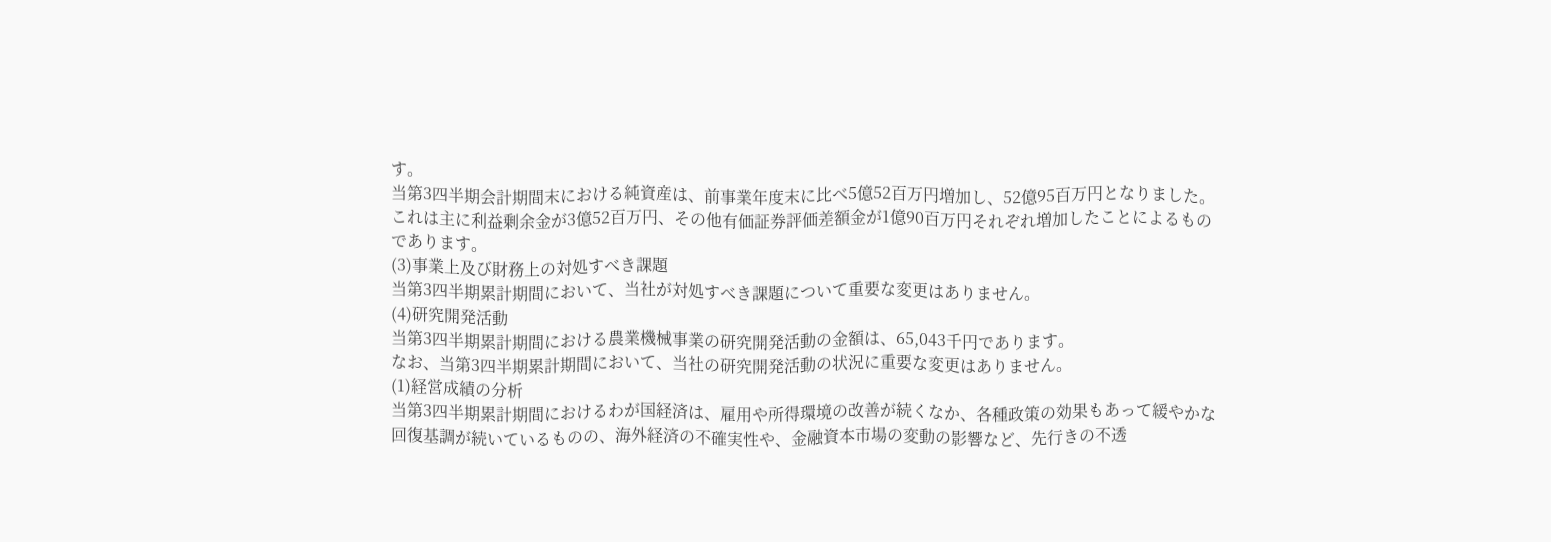す。
当第3四半期会計期間末における純資産は、前事業年度末に比べ5億52百万円増加し、52億95百万円となりました。これは主に利益剰余金が3億52百万円、その他有価証券評価差額金が1億90百万円それぞれ増加したことによるものであります。
(3)事業上及び財務上の対処すべき課題
当第3四半期累計期間において、当社が対処すべき課題について重要な変更はありません。
(4)研究開発活動
当第3四半期累計期間における農業機械事業の研究開発活動の金額は、65,043千円であります。
なお、当第3四半期累計期間において、当社の研究開発活動の状況に重要な変更はありません。
(1)経営成績の分析
当第3四半期累計期間におけるわが国経済は、雇用や所得環境の改善が続くなか、各種政策の効果もあって緩やかな回復基調が続いているものの、海外経済の不確実性や、金融資本市場の変動の影響など、先行きの不透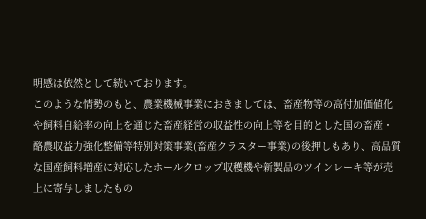明感は依然として続いております。
このような情勢のもと、農業機械事業におきましては、畜産物等の高付加価値化や飼料自給率の向上を通じた畜産経営の収益性の向上等を目的とした国の畜産・酪農収益力強化整備等特別対策事業(畜産クラスター事業)の後押しもあり、高品質な国産飼料増産に対応したホールクロップ収穫機や新製品のツインレーキ等が売上に寄与しましたもの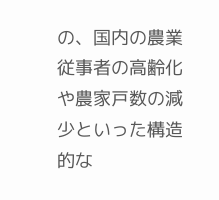の、国内の農業従事者の高齢化や農家戸数の減少といった構造的な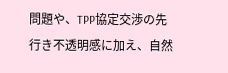問題や、TPP協定交渉の先行き不透明感に加え、自然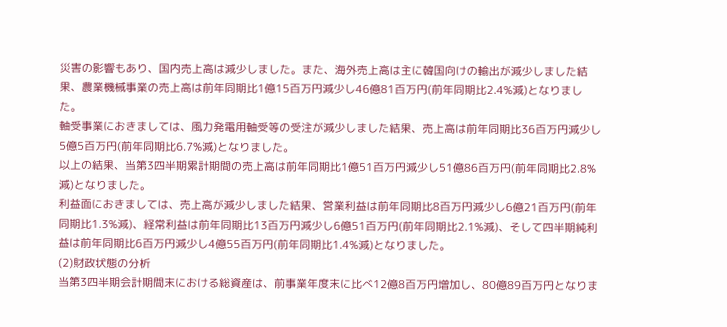災害の影響もあり、国内売上高は減少しました。また、海外売上高は主に韓国向けの輸出が減少しました結果、農業機械事業の売上高は前年同期比1億15百万円減少し46億81百万円(前年同期比2.4%減)となりました。
軸受事業におきましては、風力発電用軸受等の受注が減少しました結果、売上高は前年同期比36百万円減少し5億5百万円(前年同期比6.7%減)となりました。
以上の結果、当第3四半期累計期間の売上高は前年同期比1億51百万円減少し51億86百万円(前年同期比2.8%減)となりました。
利益面におきましては、売上高が減少しました結果、営業利益は前年同期比8百万円減少し6億21百万円(前年同期比1.3%減)、経常利益は前年同期比13百万円減少し6億51百万円(前年同期比2.1%減)、そして四半期純利益は前年同期比6百万円減少し4億55百万円(前年同期比1.4%減)となりました。
(2)財政状態の分析
当第3四半期会計期間末における総資産は、前事業年度末に比べ12億8百万円増加し、80億89百万円となりま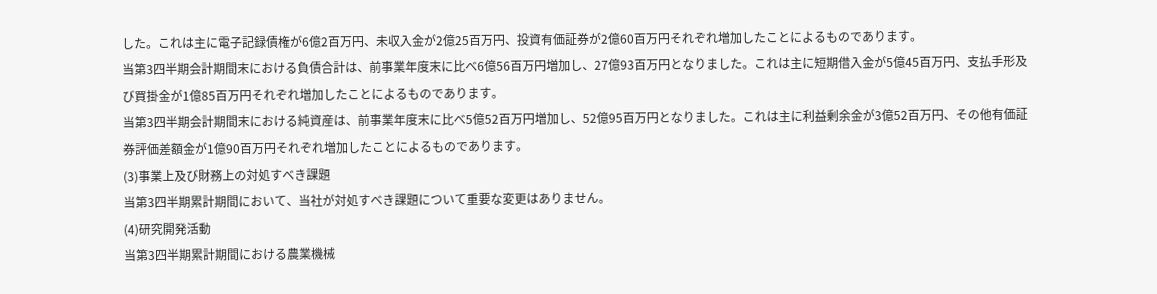した。これは主に電子記録債権が6億2百万円、未収入金が2億25百万円、投資有価証券が2億60百万円それぞれ増加したことによるものであります。
当第3四半期会計期間末における負債合計は、前事業年度末に比べ6億56百万円増加し、27億93百万円となりました。これは主に短期借入金が5億45百万円、支払手形及び買掛金が1億85百万円それぞれ増加したことによるものであります。
当第3四半期会計期間末における純資産は、前事業年度末に比べ5億52百万円増加し、52億95百万円となりました。これは主に利益剰余金が3億52百万円、その他有価証券評価差額金が1億90百万円それぞれ増加したことによるものであります。
(3)事業上及び財務上の対処すべき課題
当第3四半期累計期間において、当社が対処すべき課題について重要な変更はありません。
(4)研究開発活動
当第3四半期累計期間における農業機械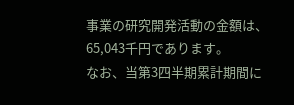事業の研究開発活動の金額は、65,043千円であります。
なお、当第3四半期累計期間に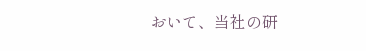おいて、当社の研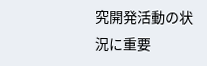究開発活動の状況に重要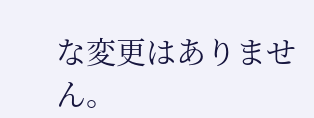な変更はありません。